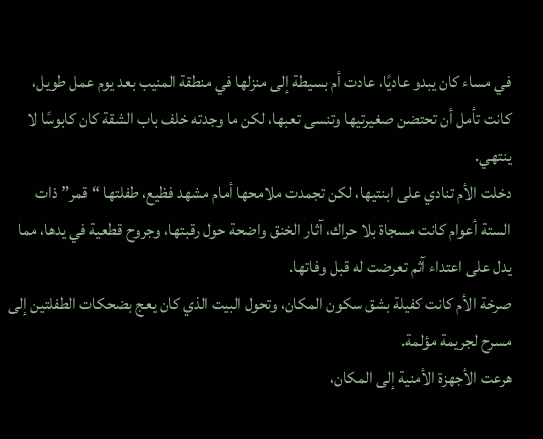في مساء كان يبدو عاديًا، عادت أم بسيطة إلى منزلها في منطقة المنيب بعد يوم عمل طويل، كانت تأمل أن تحتضن صغيرتيها وتنسى تعبها، لكن ما وجدته خلف باب الشقة كان كابوسًا لا ينتهي.
دخلت الأم تنادي على ابنتيها، لكن تجمدت ملامحها أمام مشهد فظيع، طفلتها “قمر” ذات الستة أعوام كانت مسجاة بلا حراك، آثار الخنق واضحة حول رقبتها، وجروح قطعية في يدها، مما يدل على اعتداء آثم تعرضت له قبل وفاتها.
صرخة الأم كانت كفيلة بشق سكون المكان، وتحول البيت الذي كان يعج بضحكات الطفلتين إلى مسرح لجريمة مؤلمة.
هرعت الأجهزة الأمنية إلى المكان،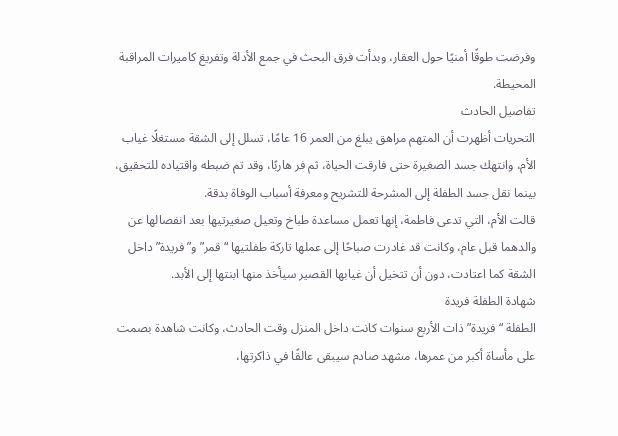وفرضت طوقًا أمنيًا حول العقار، وبدأت فرق البحث في جمع الأدلة وتفريغ كاميرات المراقبة المحيطة.
تفاصيل الحادث
التحريات أظهرت أن المتهم مراهق يبلغ من العمر 16 عامًا، تسلل إلى الشقة مستغلًا غياب الأم، وانتهك جسد الصغيرة حتى فارقت الحياة، ثم فر هاربًا، وقد تم ضبطه واقتياده للتحقيق، بينما نقل جسد الطفلة إلى المشرحة للتشريح ومعرفة أسباب الوفاة بدقة.
قالت الأم، التي تدعى فاطمة، إنها تعمل مساعدة طباخ وتعيل صغيرتيها بعد انفصالها عن والدهما قبل عام، وكانت قد غادرت صباحًا إلى عملها تاركة طفلتيها “قمر” و”فريدة” داخل الشقة كما اعتادت، دون أن تتخيل أن غيابها القصير سيأخذ منها ابنتها إلى الأبد.
شهادة الطفلة فريدة
الطفلة “فريدة” ذات الأربع سنوات كانت داخل المنزل وقت الحادث، وكانت شاهدة بصمت على مأساة أكبر من عمرها، مشهد صادم سيبقى عالقًا في ذاكرتها،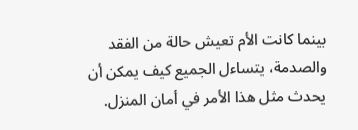بينما كانت الأم تعيش حالة من الفقد والصدمة، يتساءل الجميع كيف يمكن أن يحدث مثل هذا الأمر في أمان المنزل.